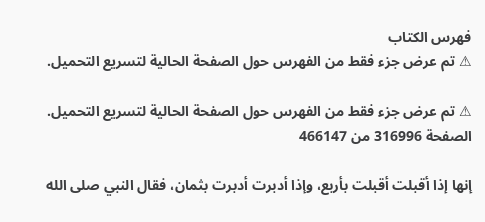فهرس الكتاب
⚠ تم عرض جزء فقط من الفهرس حول الصفحة الحالية لتسريع التحميل.

⚠ تم عرض جزء فقط من الفهرس حول الصفحة الحالية لتسريع التحميل.
الصفحة 316996 من 466147

إنها إذا أقبلت أقبلت بأربع، وإذا أدبرت أدبرت بثمان، فقال النبي صلى الله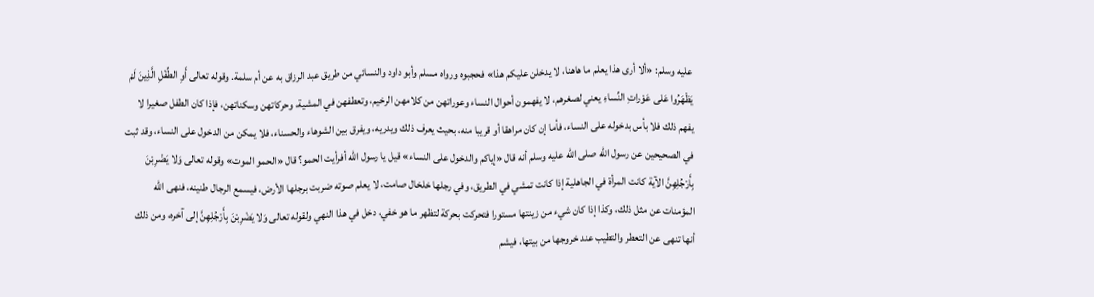عليه وسلم: «ألا أرى هذا يعلم ما هاهنا، لا يدخلن عليكم هذا» فحجبوه ورواه مسلم وأبو داود والنسائي من طريق عبد الرزاق به عن أم سلمة. وقوله تعالى أَوِ الطِّفْلِ الَّذِينَ لَمْ يَظْهَرُوا عَلى عَوْراتِ النِّساءِ يعني لصغرهم، لا يفهمون أحوال النساء وعوراتهن من كلامهن الرخيم، وتعطفهن في المشية، وحركاتهن وسكناتهن، فإذا كان الطفل صغيرا لا يفهم ذلك فلا بأس بدخوله على النساء، فأما إن كان مراهقا أو قريبا منه، بحيث يعرف ذلك ويدريه، ويفرق بين الشوهاء والحسناء، فلا يمكن من الدخول على النساء، وقد ثبت في الصحيحين عن رسول الله صلى الله عليه وسلم أنه قال «إياكم والدخول على النساء» قيل يا رسول الله أفرأيت الحمو؟ قال «الحمو الموت» وقوله تعالى وَلا يَضْرِبْنَ بِأَرْجُلِهِنَّ الآية كانت المرأة في الجاهلية إذا كانت تمشي في الطريق، وفي رجلها خلخال صامت، لا يعلم صوته ضربت برجلها الأرض، فيسمع الرجال طنينه، فنهى الله المؤمنات عن مثل ذلك، وكذا إذا كان شيء من زينتها مستورا فتحركت بحركة لتظهر ما هو خفي، دخل في هذا النهي ولقوله تعالى وَلا يَضْرِبْنَ بِأَرْجُلِهِنَّ إلى آخره، ومن ذلك أنها تنهى عن التعطر والتطيب عند خروجها من بيتها، فيشم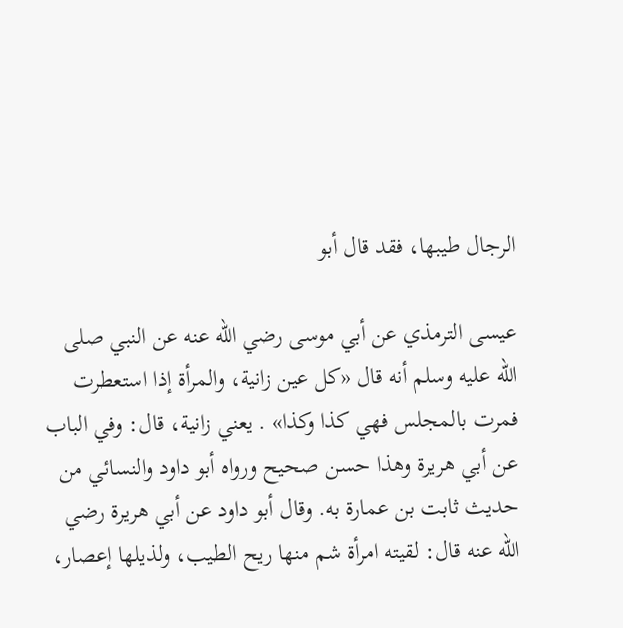الرجال طيبها، فقد قال أبو

عيسى الترمذي عن أبي موسى رضي الله عنه عن النبي صلى الله عليه وسلم أنه قال «كل عين زانية، والمرأة إذا استعطرت فمرت بالمجلس فهي كذا وكذا» . يعني زانية، قال: وفي الباب عن أبي هريرة وهذا حسن صحيح ورواه أبو داود والنسائي من حديث ثابت بن عمارة به. وقال أبو داود عن أبي هريرة رضي الله عنه قال: لقيته امرأة شم منها ريح الطيب، ولذيلها إعصار،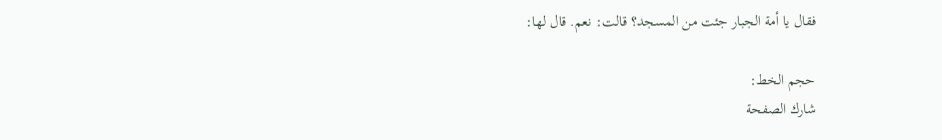فقال يا أمة الجبار جئت من المسجد؟ قالت: نعم. قال لها:

حجم الخط:
شارك الصفحة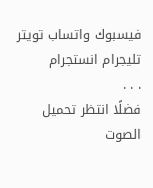فيسبوك واتساب تويتر تليجرام انستجرام
. . .
فضلًا انتظر تحميل الصوت